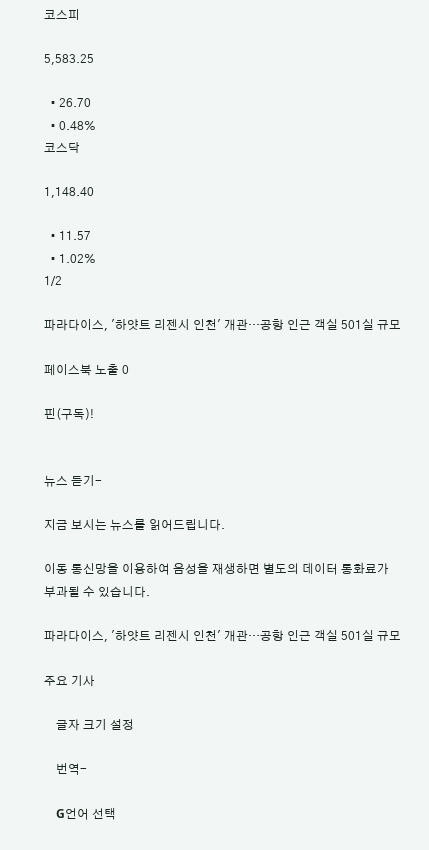코스피

5,583.25

  • 26.70
  • 0.48%
코스닥

1,148.40

  • 11.57
  • 1.02%
1/2

파라다이스, '하얏트 리젠시 인천' 개관…공항 인근 객실 501실 규모

페이스북 노출 0

핀(구독)!


뉴스 듣기-

지금 보시는 뉴스를 읽어드립니다.

이동 통신망을 이용하여 음성을 재생하면 별도의 데이터 통화료가 부과될 수 있습니다.

파라다이스, '하얏트 리젠시 인천' 개관…공항 인근 객실 501실 규모

주요 기사

    글자 크기 설정

    번역-

    G언어 선택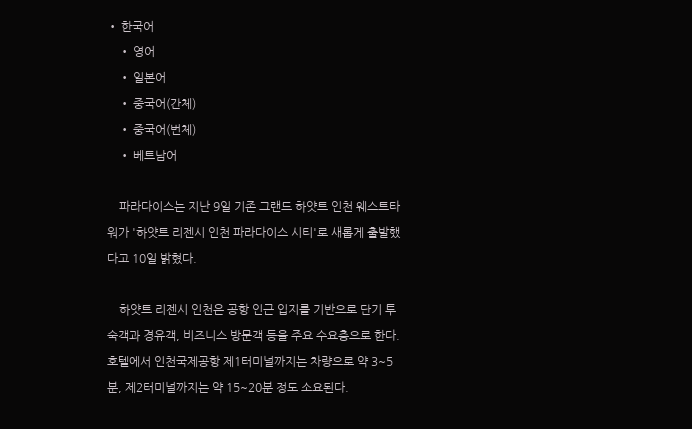• 한국어
    • 영어
    • 일본어
    • 중국어(간체)
    • 중국어(번체)
    • 베트남어

    파라다이스는 지난 9일 기존 그랜드 하얏트 인천 웨스트타워가 '하얏트 리젠시 인천 파라다이스 시티'로 새롭게 출발했다고 10일 밝혔다.

    하얏트 리젠시 인천은 공항 인근 입지를 기반으로 단기 투숙객과 경유객, 비즈니스 방문객 등을 주요 수요층으로 한다. 호텔에서 인천국제공항 제1터미널까지는 차량으로 약 3~5분, 제2터미널까지는 약 15~20분 정도 소요된다.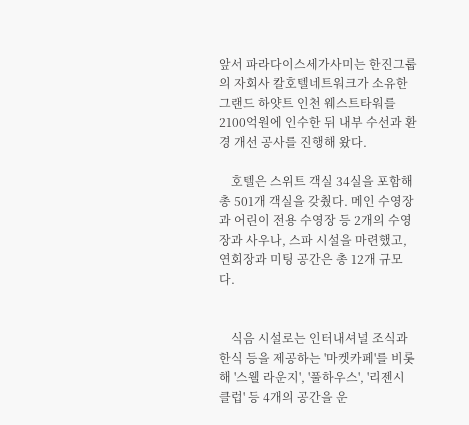앞서 파라다이스세가사미는 한진그룹의 자회사 칼호텔네트워크가 소유한 그랜드 하얏트 인천 웨스트타워를 2100억원에 인수한 뒤 내부 수선과 환경 개선 공사를 진행해 왔다.

    호텔은 스위트 객실 34실을 포함해 총 501개 객실을 갖췄다. 메인 수영장과 어린이 전용 수영장 등 2개의 수영장과 사우나, 스파 시설을 마련했고, 연회장과 미팅 공간은 총 12개 규모다.


    식음 시설로는 인터내셔널 조식과 한식 등을 제공하는 '마켓카페'를 비롯해 '스웰 라운지', '풀하우스', '리젠시 클럽' 등 4개의 공간을 운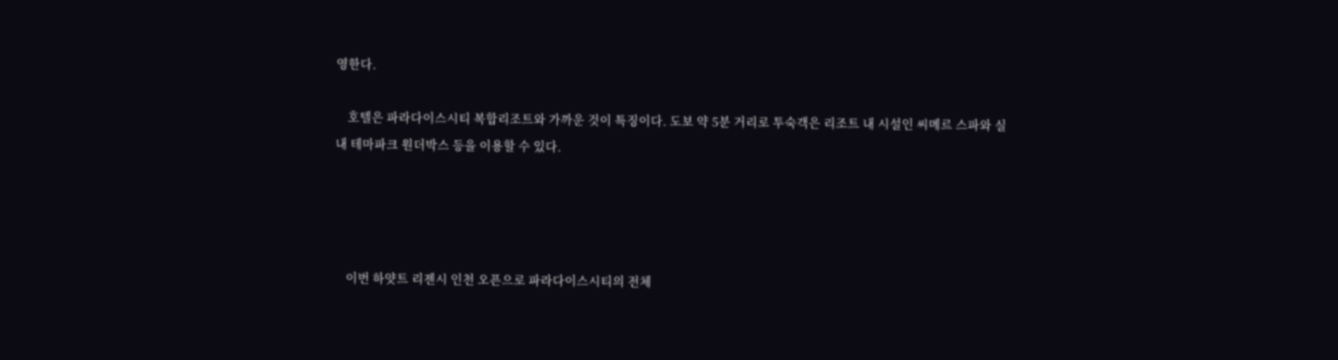영한다.

    호텔은 파라다이스시티 복합리조트와 가까운 것이 특징이다. 도보 약 5분 거리로 투숙객은 리조트 내 시설인 씨메르 스파와 실내 테마파크 원더박스 등을 이용할 수 있다.




    이번 하얏트 리젠시 인천 오픈으로 파라다이스시티의 전체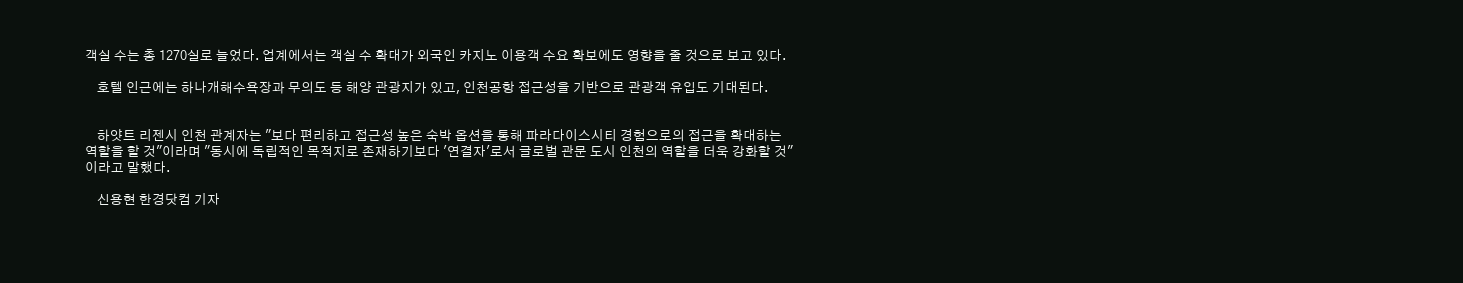객실 수는 총 1270실로 늘었다. 업계에서는 객실 수 확대가 외국인 카지노 이용객 수요 확보에도 영향을 줄 것으로 보고 있다.

    호텔 인근에는 하나개해수욕장과 무의도 등 해양 관광지가 있고, 인천공항 접근성을 기반으로 관광객 유입도 기대된다.


    하얏트 리젠시 인천 관계자는 "보다 편리하고 접근성 높은 숙박 옵션을 통해 파라다이스시티 경험으로의 접근을 확대하는 역할을 할 것"이라며 "동시에 독립적인 목적지로 존재하기보다 '연결자'로서 글로벌 관문 도시 인천의 역할을 더욱 강화할 것"이라고 말했다.

    신용현 한경닷컴 기자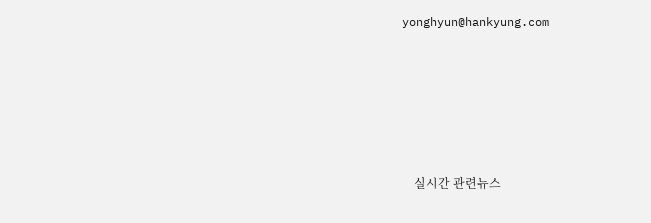yonghyun@hankyung.com






    실시간 관련뉴스